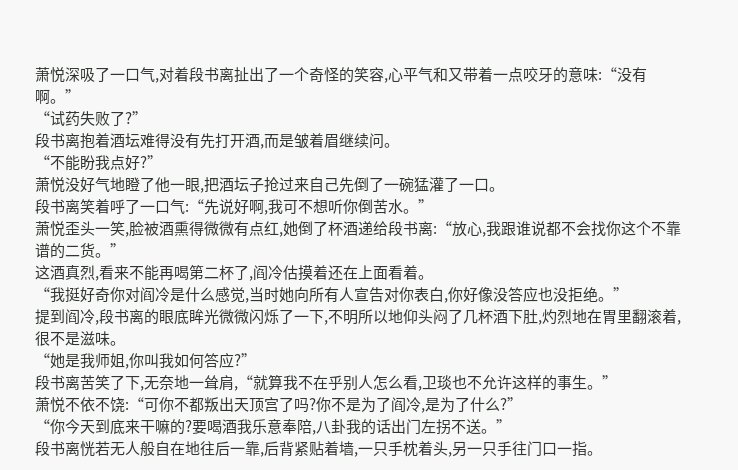萧悦深吸了一口气,对着段书离扯出了一个奇怪的笑容,心平气和又带着一点咬牙的意味:“没有啊。”
“试药失败了?”
段书离抱着酒坛难得没有先打开酒,而是皱着眉继续问。
“不能盼我点好?”
萧悦没好气地瞪了他一眼,把酒坛子抢过来自己先倒了一碗猛灌了一口。
段书离笑着呼了一口气:“先说好啊,我可不想听你倒苦水。”
萧悦歪头一笑,脸被酒熏得微微有点红,她倒了杯酒递给段书离:“放心,我跟谁说都不会找你这个不靠谱的二货。”
这酒真烈,看来不能再喝第二杯了,阎冷估摸着还在上面看着。
“我挺好奇你对阎冷是什么感觉,当时她向所有人宣告对你表白,你好像没答应也没拒绝。”
提到阎冷,段书离的眼底眸光微微闪烁了一下,不明所以地仰头闷了几杯酒下肚,灼烈地在胃里翻滚着,很不是滋味。
“她是我师姐,你叫我如何答应?”
段书离苦笑了下,无奈地一耸肩,“就算我不在乎别人怎么看,卫琰也不允许这样的事生。”
萧悦不依不饶:“可你不都叛出天顶宫了吗?你不是为了阎冷,是为了什么?”
“你今天到底来干嘛的?要喝酒我乐意奉陪,八卦我的话出门左拐不送。”
段书离恍若无人般自在地往后一靠,后背紧贴着墙,一只手枕着头,另一只手往门口一指。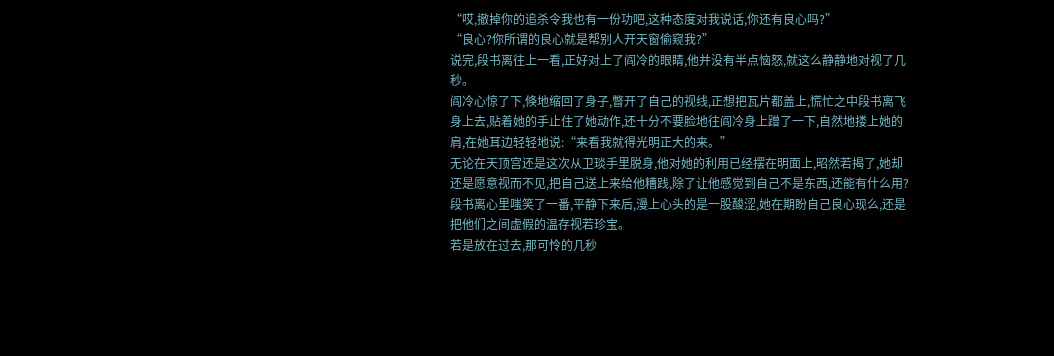“哎,撤掉你的追杀令我也有一份功吧,这种态度对我说话,你还有良心吗?”
“良心?你所谓的良心就是帮别人开天窗偷窥我?”
说完,段书离往上一看,正好对上了阎冷的眼睛,他并没有半点恼怒,就这么静静地对视了几秒。
阎冷心惊了下,倏地缩回了身子,瞥开了自己的视线,正想把瓦片都盖上,慌忙之中段书离飞身上去,贴着她的手止住了她动作,还十分不要脸地往阎冷身上蹭了一下,自然地搂上她的肩,在她耳边轻轻地说:“来看我就得光明正大的来。”
无论在天顶宫还是这次从卫琰手里脱身,他对她的利用已经摆在明面上,昭然若揭了,她却还是愿意视而不见,把自己送上来给他糟践,除了让他感觉到自己不是东西,还能有什么用?
段书离心里嗤笑了一番,平静下来后,漫上心头的是一股酸涩,她在期盼自己良心现么,还是把他们之间虚假的温存视若珍宝。
若是放在过去,那可怜的几秒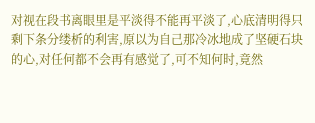对视在段书离眼里是平淡得不能再平淡了,心底清明得只剩下条分缕析的利害,原以为自己那冷冰地成了坚硬石块的心,对任何都不会再有感觉了,可不知何时,竟然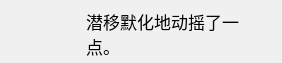潜移默化地动摇了一点。